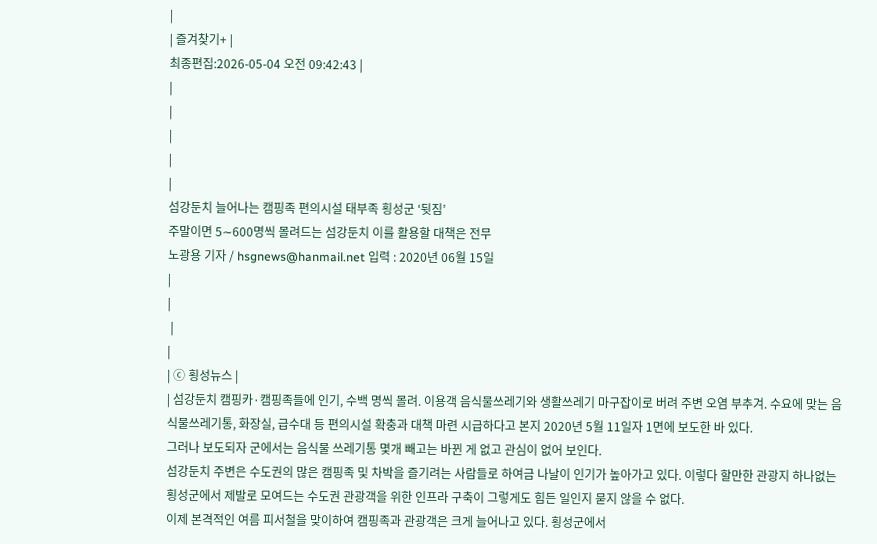|
| 즐겨찾기+ |
최종편집:2026-05-04 오전 09:42:43 |
|
|
|
|
|
섬강둔치 늘어나는 캠핑족 편의시설 태부족 횡성군 ‘뒷짐’
주말이면 5∼600명씩 몰려드는 섬강둔치 이를 활용할 대책은 전무
노광용 기자 / hsgnews@hanmail.net 입력 : 2020년 06월 15일
|
|
 |
|
| ⓒ 횡성뉴스 |
| 섬강둔치 캠핑카·캠핑족들에 인기, 수백 명씩 몰려. 이용객 음식물쓰레기와 생활쓰레기 마구잡이로 버려 주변 오염 부추겨. 수요에 맞는 음식물쓰레기통, 화장실, 급수대 등 편의시설 확충과 대책 마련 시급하다고 본지 2020년 5월 11일자 1면에 보도한 바 있다.
그러나 보도되자 군에서는 음식물 쓰레기통 몇개 빼고는 바뀐 게 없고 관심이 없어 보인다.
섬강둔치 주변은 수도권의 많은 캠핑족 및 차박을 즐기려는 사람들로 하여금 나날이 인기가 높아가고 있다. 이렇다 할만한 관광지 하나없는 횡성군에서 제발로 모여드는 수도권 관광객을 위한 인프라 구축이 그렇게도 힘든 일인지 묻지 않을 수 없다.
이제 본격적인 여름 피서철을 맞이하여 캠핑족과 관광객은 크게 늘어나고 있다. 횡성군에서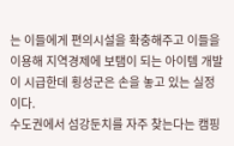는 이들에게 편의시설을 확충해주고 이들을 이용해 지역경제에 보탬이 되는 아이템 개발이 시급한데 횡성군은 손을 놓고 있는 실정이다.
수도권에서 섬강둔치를 자주 찾는다는 캠핑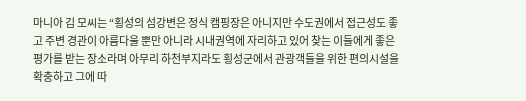마니아 김 모씨는 “횡성의 섬강변은 정식 캠핑장은 아니지만 수도권에서 접근성도 좋고 주변 경관이 아름다울 뿐만 아니라 시내권역에 자리하고 있어 찾는 이들에게 좋은 평가를 받는 장소라며 아무리 하천부지라도 횡성군에서 관광객들을 위한 편의시설을 확충하고 그에 따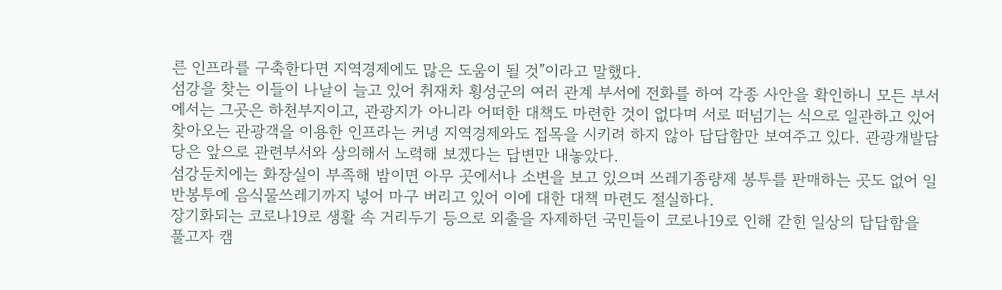른 인프라를 구축한다면 지역경제에도 많은 도움이 될 것”이라고 말했다.
섬강을 찾는 이들이 나날이 늘고 있어 취재차 횡성군의 여러 관계 부서에 전화를 하여 각종 사안을 확인하니 모든 부서에서는 그곳은 하천부지이고, 관광지가 아니라 어떠한 대책도 마련한 것이 없다며 서로 떠넘기는 식으로 일관하고 있어 찾아오는 관광객을 이용한 인프라는 커녕 지역경제와도 접목을 시키려 하지 않아 답답함만 보여주고 있다. 관광개발담당은 앞으로 관련부서와 상의해서 노력해 보겠다는 답변만 내놓았다.
섬강둔치에는 화장실이 부족해 밤이면 아무 곳에서나 소변을 보고 있으며 쓰레기종량제 봉투를 판매하는 곳도 없어 일반봉투에 음식물쓰레기까지 넣어 마구 버리고 있어 이에 대한 대책 마련도 절실하다.
장기화되는 코로나19로 생활 속 거리두기 등으로 외출을 자제하던 국민들이 코로나19로 인해 갇힌 일상의 답답함을 풀고자 캠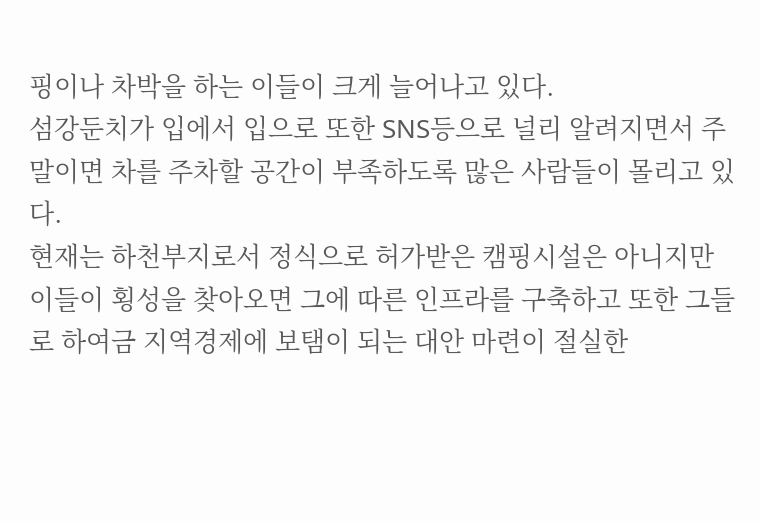핑이나 차박을 하는 이들이 크게 늘어나고 있다.
섬강둔치가 입에서 입으로 또한 SNS등으로 널리 알려지면서 주말이면 차를 주차할 공간이 부족하도록 많은 사람들이 몰리고 있다.
현재는 하천부지로서 정식으로 허가받은 캠핑시설은 아니지만 이들이 횡성을 찾아오면 그에 따른 인프라를 구축하고 또한 그들로 하여금 지역경제에 보탬이 되는 대안 마련이 절실한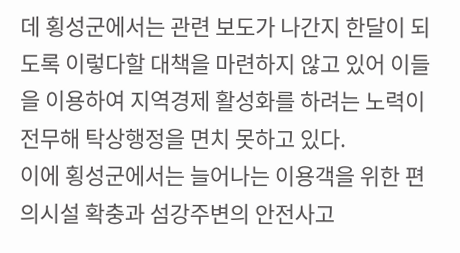데 횡성군에서는 관련 보도가 나간지 한달이 되도록 이렇다할 대책을 마련하지 않고 있어 이들을 이용하여 지역경제 활성화를 하려는 노력이 전무해 탁상행정을 면치 못하고 있다.
이에 횡성군에서는 늘어나는 이용객을 위한 편의시설 확충과 섬강주변의 안전사고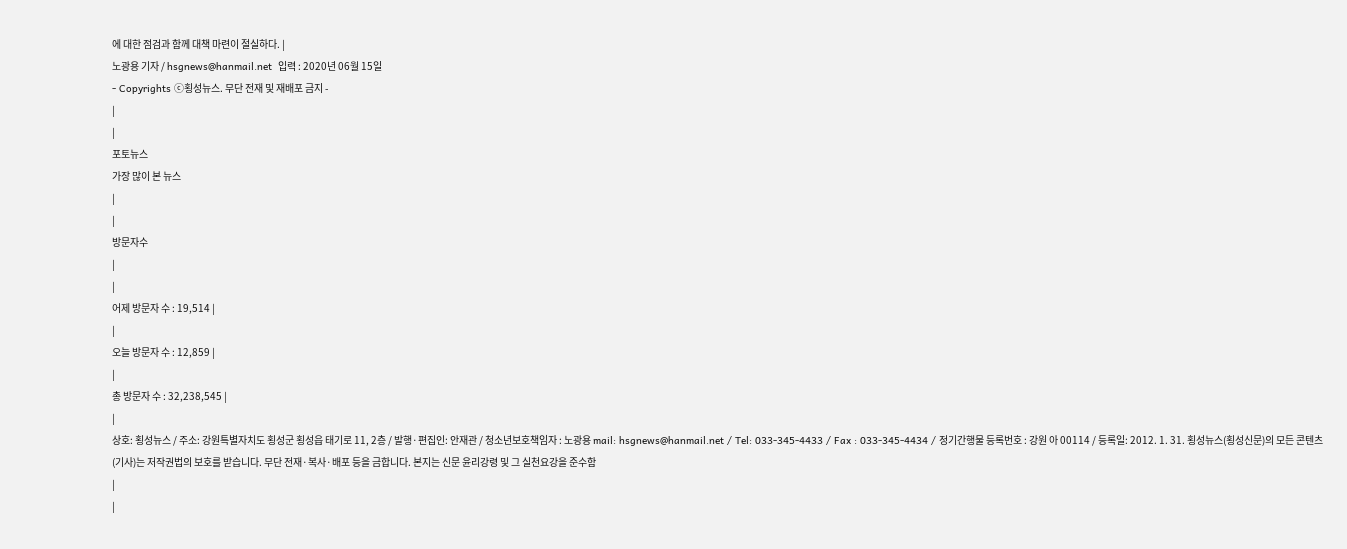에 대한 점검과 함께 대책 마련이 절실하다. |
노광용 기자 / hsgnews@hanmail.net  입력 : 2020년 06월 15일
- Copyrights ⓒ횡성뉴스. 무단 전재 및 재배포 금지 -
|
|
포토뉴스
가장 많이 본 뉴스
|
|
방문자수
|
|
어제 방문자 수 : 19,514 |
|
오늘 방문자 수 : 12,859 |
|
총 방문자 수 : 32,238,545 |
|
상호: 횡성뉴스 / 주소: 강원특별자치도 횡성군 횡성읍 태기로 11, 2층 / 발행·편집인: 안재관 / 청소년보호책임자 : 노광용 mail: hsgnews@hanmail.net / Tel: 033-345-4433 / Fax : 033-345-4434 / 정기간행물 등록번호 : 강원 아 00114 / 등록일: 2012. 1. 31. 횡성뉴스(횡성신문)의 모든 콘텐츠(기사)는 저작권법의 보호를 받습니다. 무단 전재·복사·배포 등을 금합니다. 본지는 신문 윤리강령 및 그 실천요강을 준수함
|
|